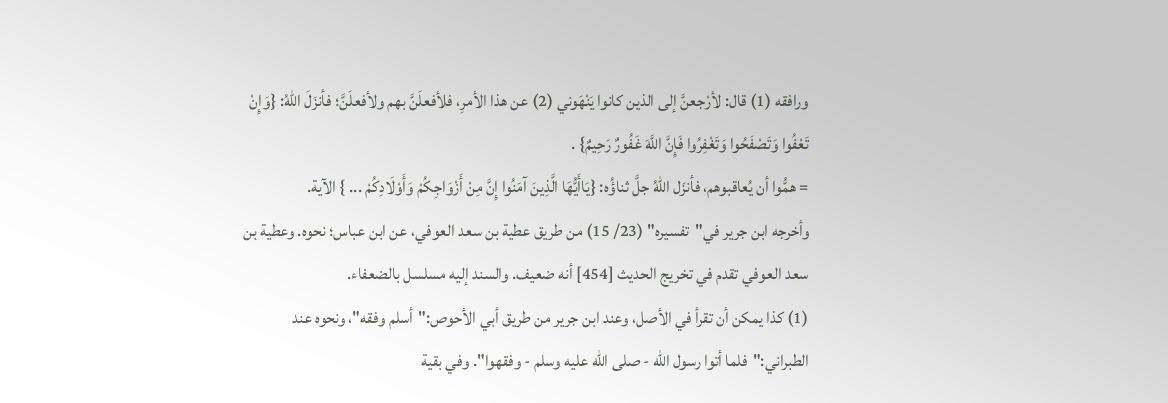ورافقه (1) قال: لأرْجعنَّ إلى الذين كانوا يَنْهَوني (2) عن هذا الأمرِ، فلأفعلَنَّ بهم ولأفعلَنَّ؛ فأنزَلَ اللهُ: {وَإِنْ تَعْفُوا وَتَصْفَحُوا وَتَغْفِرُوا فَإِنَّ اللَّهَ غَفُورٌ رَحِيمٌ} .
= همُّوا أن يُعاقبوهم، فأنزَل اللهُ جلَّ ثناؤُه: {يَاأَيُّهَا الَّذِينَ آمَنُوا إِنَّ مِنْ أَزْوَاجِكُمْ وَأَوْلَادِكُمْ ... } الآية.
وأخرجه ابن جرير في"تفسيره" (23/ 15) من طريق عطية بن سعد العوفي، عن ابن عباس؛ نحوه. وعطية بن سعد العوفي تقدم في تخريج الحديث [454] أنه ضعيف. والسند إليه مسلسل بالضعفاء.
(1) كذا يمكن أن تقرأ في الأصل، وعند ابن جرير من طريق أبي الأحوص:"أسلم وفقه"، ونحوه عند الطبراني:"فلما أتوا رسول الله - صلى الله عليه وسلم - وفقهوا". وفي بقية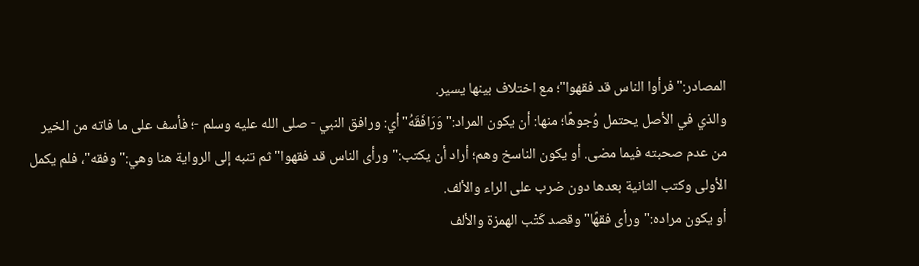المصادر:"فرأوا الناس قد فقهوا"؛ مع اختلاف بينها يسير.
والذي في الأصل يحتمل وُجوهًا؛ منها: أن يكون المراد:"وَرَافَقَهُ"أي: ورافق النبي - صلى الله عليه وسلم -؛ فأسف على ما فاته من الخير من عدم صحبته فيما مضى. أو يكون الناسخ وهم؛ أراد أن يكتب:"ورأى الناس قد فقهوا"ثم تنبه إلى الرواية هنا وهي:"وفقه"، فلم يكمل الأولى وكتب الثانية بعدها دون ضرب على الراء والألف.
أو يكون مراده:"ورأى فقهًا"وقصد كَتْب الهمزة والألف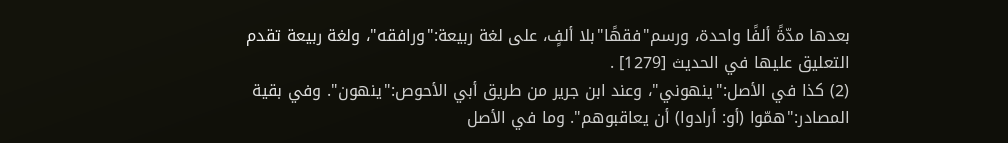بعدها مدّةً ألفًا واحدة، ورسم"فقهًا"بلا ألفٍ، على لغة ربيعة:"ورافقه"، ولغة ربيعة تقدم التعليق عليها في الحديث [1279] .
(2) كذا في الأصل:"ينهوني"، وعند ابن جرير من طريق أبي الأحوص:"ينهون". وفي بقية المصادر:"همّوا (أو: أرادوا) أن يعاقبوهم". وما في الأصل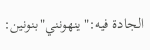الجادة فيه:"ينهونني"بنونين: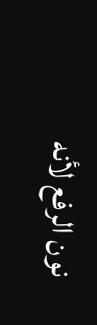نون الرفع لأنه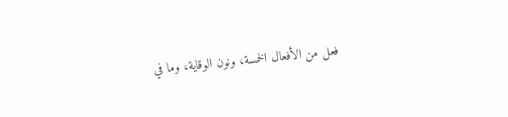فعل من الأفعال الخمسة، ونون الوقاية، وما في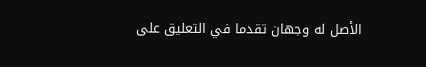الأصل له وجهان تقدما في التعليق على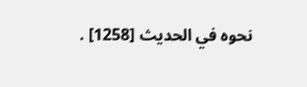نحوه في الحديث [1258] .